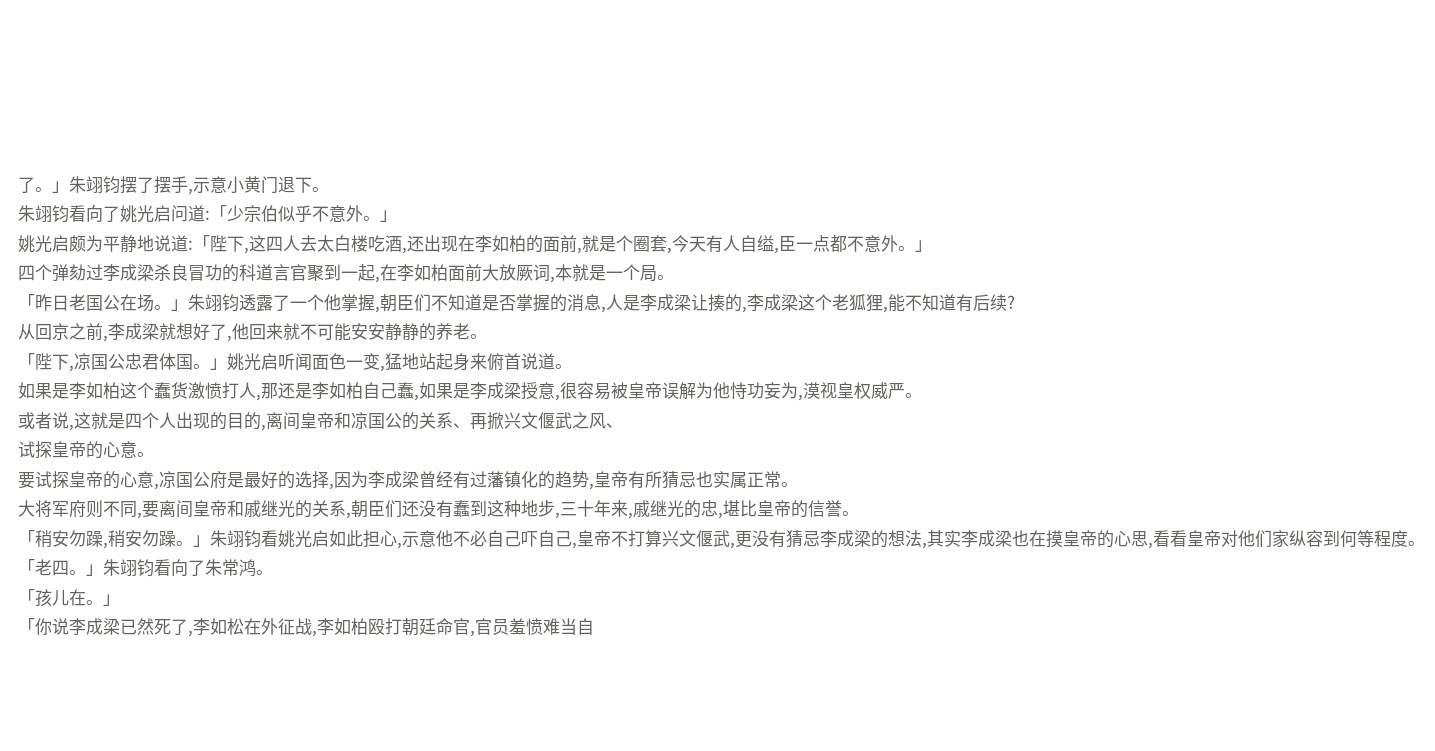了。」朱翊钧摆了摆手,示意小黄门退下。
朱翊钧看向了姚光启问道:「少宗伯似乎不意外。」
姚光启颇为平静地说道:「陛下,这四人去太白楼吃酒,还出现在李如柏的面前,就是个圈套,今天有人自缢,臣一点都不意外。」
四个弹劾过李成梁杀良冒功的科道言官聚到一起,在李如柏面前大放厥词,本就是一个局。
「昨日老国公在场。」朱翊钧透露了一个他掌握,朝臣们不知道是否掌握的消息,人是李成梁让揍的,李成梁这个老狐狸,能不知道有后续?
从回京之前,李成梁就想好了,他回来就不可能安安静静的养老。
「陛下,凉国公忠君体国。」姚光启听闻面色一变,猛地站起身来俯首说道。
如果是李如柏这个蠢货激愤打人,那还是李如柏自己蠢,如果是李成梁授意,很容易被皇帝误解为他恃功妄为,漠视皇权威严。
或者说,这就是四个人出现的目的,离间皇帝和凉国公的关系、再掀兴文偃武之风、
试探皇帝的心意。
要试探皇帝的心意,凉国公府是最好的选择,因为李成梁曾经有过藩镇化的趋势,皇帝有所猜忌也实属正常。
大将军府则不同,要离间皇帝和戚继光的关系,朝臣们还没有蠢到这种地步,三十年来,戚继光的忠,堪比皇帝的信誉。
「稍安勿躁,稍安勿躁。」朱翊钧看姚光启如此担心,示意他不必自己吓自己,皇帝不打算兴文偃武,更没有猜忌李成梁的想法,其实李成梁也在摸皇帝的心思,看看皇帝对他们家纵容到何等程度。
「老四。」朱翊钧看向了朱常鸿。
「孩儿在。」
「你说李成梁已然死了,李如松在外征战,李如柏殴打朝廷命官,官员羞愤难当自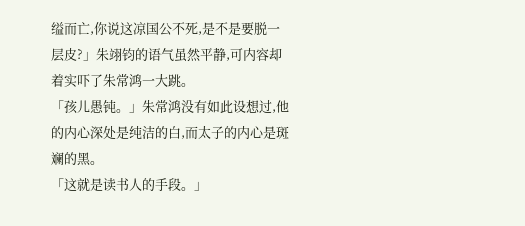缢而亡,你说这凉国公不死,是不是要脱一层皮?」朱翊钧的语气虽然平静,可内容却着实吓了朱常鸿一大跳。
「孩儿愚钝。」朱常鸿没有如此设想过,他的内心深处是纯洁的白,而太子的内心是斑斓的黑。
「这就是读书人的手段。」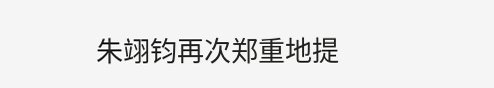朱翊钧再次郑重地提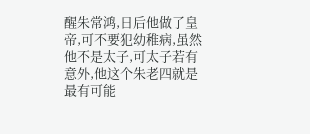醒朱常鸿,日后他做了皇帝,可不要犯幼稚病,虽然他不是太子,可太子若有意外,他这个朱老四就是最有可能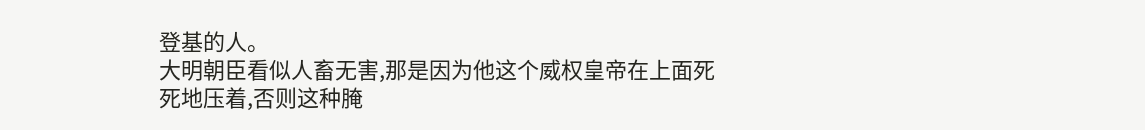登基的人。
大明朝臣看似人畜无害,那是因为他这个威权皇帝在上面死死地压着,否则这种腌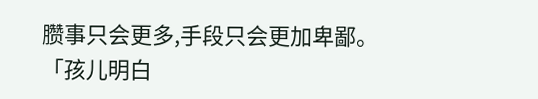臜事只会更多,手段只会更加卑鄙。
「孩儿明白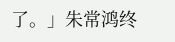了。」朱常鸿终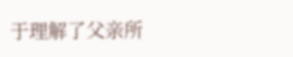于理解了父亲所